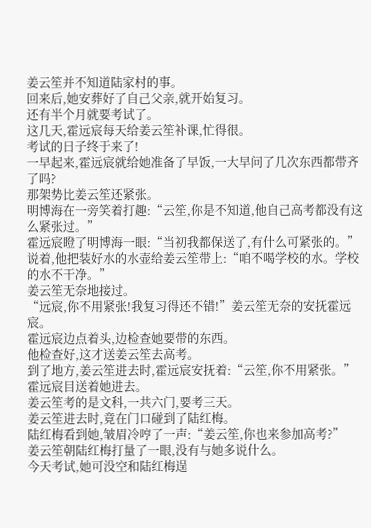姜云笙并不知道陆家村的事。
回来后,她安葬好了自己父亲,就开始复习。
还有半个月就要考试了。
这几天,霍远宸每天给姜云笙补课,忙得很。
考试的日子终于来了!
一早起来,霍远宸就给她准备了早饭,一大早问了几次东西都带齐了吗?
那架势比姜云笙还紧张。
明博海在一旁笑着打趣:“云笙,你是不知道,他自己高考都没有这么紧张过。”
霍远宸瞪了明博海一眼:“当初我都保送了,有什么可紧张的。”
说着,他把装好水的水壶给姜云笙带上:“咱不喝学校的水。学校的水不干净。”
姜云笙无奈地接过。
“远宸,你不用紧张!我复习得还不错!”姜云笙无奈的安抚霍远宸。
霍远宸边点着头,边检查她要带的东西。
他检查好,这才送姜云笙去高考。
到了地方,姜云笙进去时,霍远宸安抚着:“云笙,你不用紧张。”
霍远宸目送着她进去。
姜云笙考的是文科,一共六门,要考三天。
姜云笙进去时,竟在门口碰到了陆红梅。
陆红梅看到她,皱眉冷哼了一声:“姜云笙,你也来参加高考?”
姜云笙朝陆红梅打量了一眼,没有与她多说什么。
今天考试,她可没空和陆红梅逞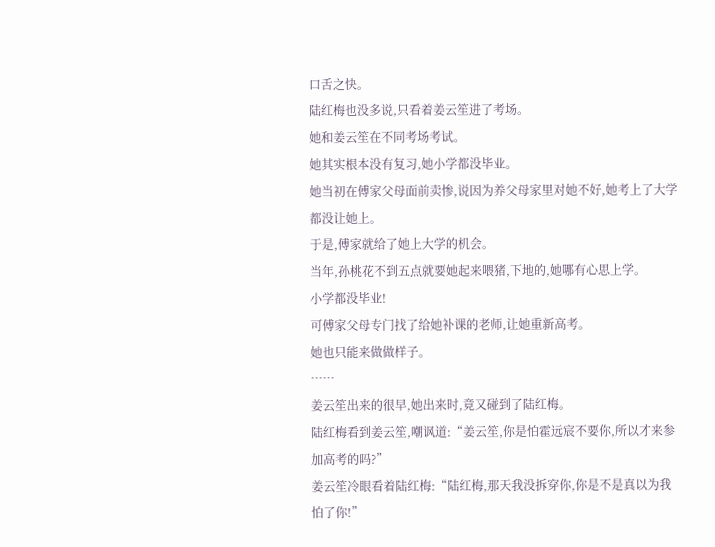口舌之快。
陆红梅也没多说,只看着姜云笙进了考场。
她和姜云笙在不同考场考试。
她其实根本没有复习,她小学都没毕业。
她当初在傅家父母面前卖惨,说因为养父母家里对她不好,她考上了大学都没让她上。
于是,傅家就给了她上大学的机会。
当年,孙桃花不到五点就要她起来喂猪,下地的,她哪有心思上学。
小学都没毕业!
可傅家父母专门找了给她补课的老师,让她重新高考。
她也只能来做做样子。
……
姜云笙出来的很早,她出来时,竟又碰到了陆红梅。
陆红梅看到姜云笙,嘲讽道:“姜云笙,你是怕霍远宸不要你,所以才来参加高考的吗?”
姜云笙冷眼看着陆红梅:“陆红梅,那天我没拆穿你,你是不是真以为我怕了你!”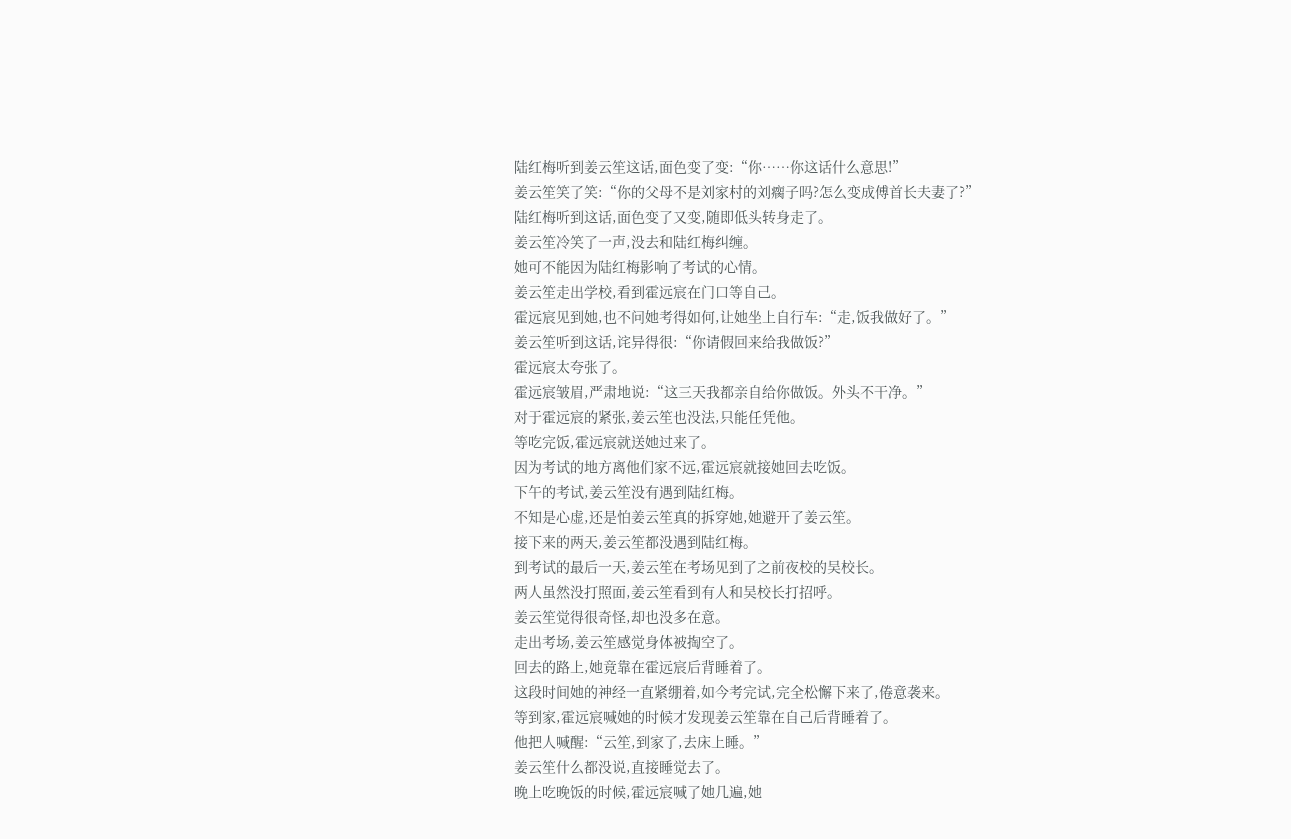陆红梅听到姜云笙这话,面色变了变:“你……你这话什么意思!”
姜云笙笑了笑:“你的父母不是刘家村的刘瘸子吗?怎么变成傅首长夫妻了?”
陆红梅听到这话,面色变了又变,随即低头转身走了。
姜云笙冷笑了一声,没去和陆红梅纠缠。
她可不能因为陆红梅影响了考试的心情。
姜云笙走出学校,看到霍远宸在门口等自己。
霍远宸见到她,也不问她考得如何,让她坐上自行车:“走,饭我做好了。”
姜云笙听到这话,诧异得很:“你请假回来给我做饭?”
霍远宸太夸张了。
霍远宸皱眉,严肃地说:“这三天我都亲自给你做饭。外头不干净。”
对于霍远宸的紧张,姜云笙也没法,只能任凭他。
等吃完饭,霍远宸就送她过来了。
因为考试的地方离他们家不远,霍远宸就接她回去吃饭。
下午的考试,姜云笙没有遇到陆红梅。
不知是心虚,还是怕姜云笙真的拆穿她,她避开了姜云笙。
接下来的两天,姜云笙都没遇到陆红梅。
到考试的最后一天,姜云笙在考场见到了之前夜校的吴校长。
两人虽然没打照面,姜云笙看到有人和吴校长打招呼。
姜云笙觉得很奇怪,却也没多在意。
走出考场,姜云笙感觉身体被掏空了。
回去的路上,她竟靠在霍远宸后背睡着了。
这段时间她的神经一直紧绷着,如今考完试,完全松懈下来了,倦意袭来。
等到家,霍远宸喊她的时候才发现姜云笙靠在自己后背睡着了。
他把人喊醒:“云笙,到家了,去床上睡。”
姜云笙什么都没说,直接睡觉去了。
晚上吃晚饭的时候,霍远宸喊了她几遍,她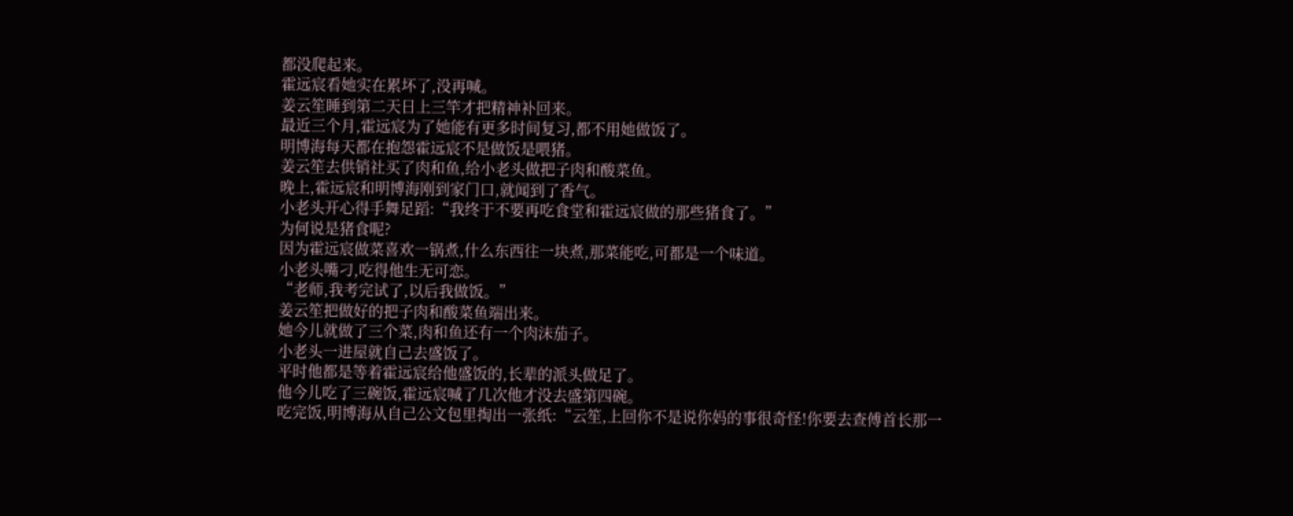都没爬起来。
霍远宸看她实在累坏了,没再喊。
姜云笙睡到第二天日上三竿才把精神补回来。
最近三个月,霍远宸为了她能有更多时间复习,都不用她做饭了。
明博海每天都在抱怨霍远宸不是做饭是喂猪。
姜云笙去供销社买了肉和鱼,给小老头做把子肉和酸菜鱼。
晚上,霍远宸和明博海刚到家门口,就闻到了香气。
小老头开心得手舞足蹈:“我终于不要再吃食堂和霍远宸做的那些猪食了。”
为何说是猪食呢?
因为霍远宸做菜喜欢一锅煮,什么东西往一块煮,那菜能吃,可都是一个味道。
小老头嘴刁,吃得他生无可恋。
“老师,我考完试了,以后我做饭。”
姜云笙把做好的把子肉和酸菜鱼端出来。
她今儿就做了三个菜,肉和鱼还有一个肉沫茄子。
小老头一进屋就自己去盛饭了。
平时他都是等着霍远宸给他盛饭的,长辈的派头做足了。
他今儿吃了三碗饭,霍远宸喊了几次他才没去盛第四碗。
吃完饭,明博海从自己公文包里掏出一张纸:“云笙,上回你不是说你妈的事很奇怪!你要去查傅首长那一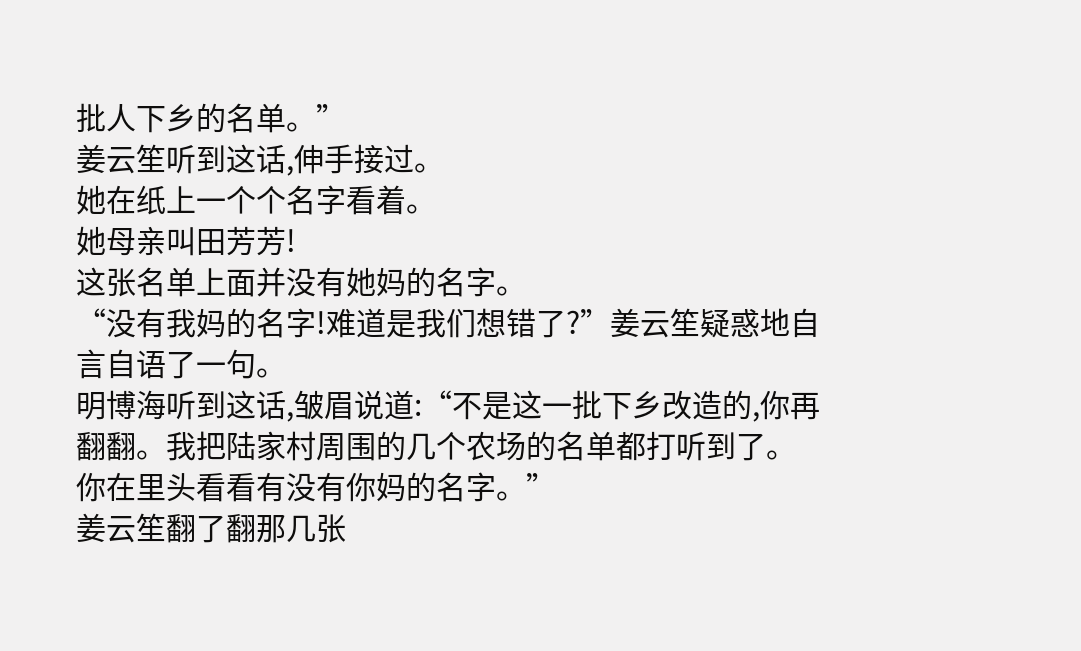批人下乡的名单。”
姜云笙听到这话,伸手接过。
她在纸上一个个名字看着。
她母亲叫田芳芳!
这张名单上面并没有她妈的名字。
“没有我妈的名字!难道是我们想错了?”姜云笙疑惑地自言自语了一句。
明博海听到这话,皱眉说道:“不是这一批下乡改造的,你再翻翻。我把陆家村周围的几个农场的名单都打听到了。你在里头看看有没有你妈的名字。”
姜云笙翻了翻那几张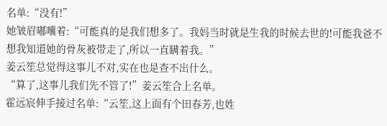名单:“没有!”
她皱眉嘟囔着:“可能真的是我们想多了。我妈当时就是生我的时候去世的!可能我爸不想我知道她的骨灰被带走了,所以一直瞒着我。”
姜云笙总觉得这事儿不对,实在也是查不出什么。
“算了,这事儿我们先不管了!”姜云笙合上名单。
霍远宸伸手接过名单:“云笙,这上面有个田春芳,也姓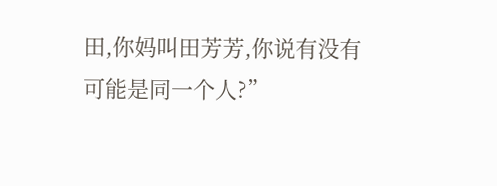田,你妈叫田芳芳,你说有没有可能是同一个人?”